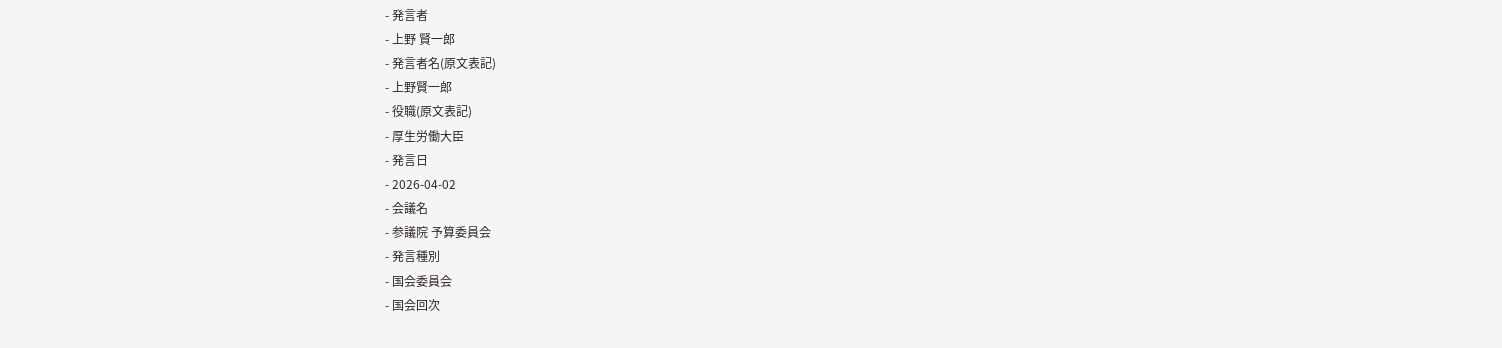- 発言者
- 上野 賢一郎
- 発言者名(原文表記)
- 上野賢一郎
- 役職(原文表記)
- 厚生労働大臣
- 発言日
- 2026-04-02
- 会議名
- 参議院 予算委員会
- 発言種別
- 国会委員会
- 国会回次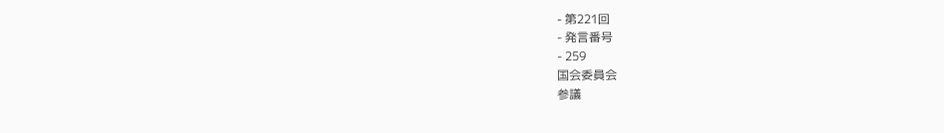- 第221回
- 発言番号
- 259
国会委員会
参議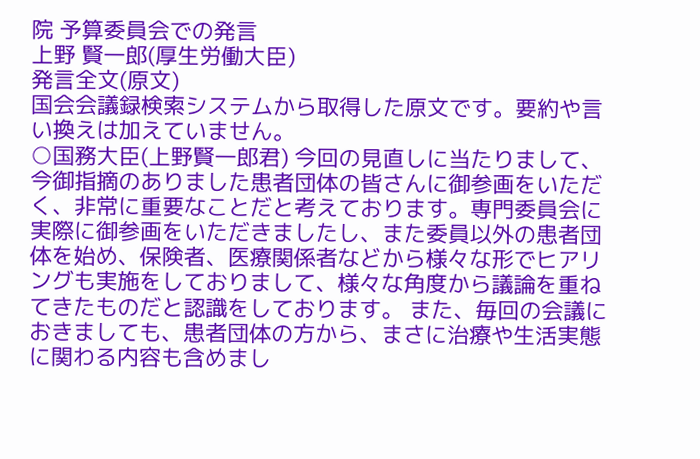院 予算委員会での発言
上野 賢一郎(厚生労働大臣)
発言全文(原文)
国会会議録検索システムから取得した原文です。要約や言い換えは加えていません。
○国務大臣(上野賢一郎君) 今回の見直しに当たりまして、今御指摘のありました患者団体の皆さんに御参画をいただく、非常に重要なことだと考えております。専門委員会に実際に御参画をいただきましたし、また委員以外の患者団体を始め、保険者、医療関係者などから様々な形でヒアリングも実施をしておりまして、様々な角度から議論を重ねてきたものだと認識をしております。 また、毎回の会議におきましても、患者団体の方から、まさに治療や生活実態に関わる内容も含めまし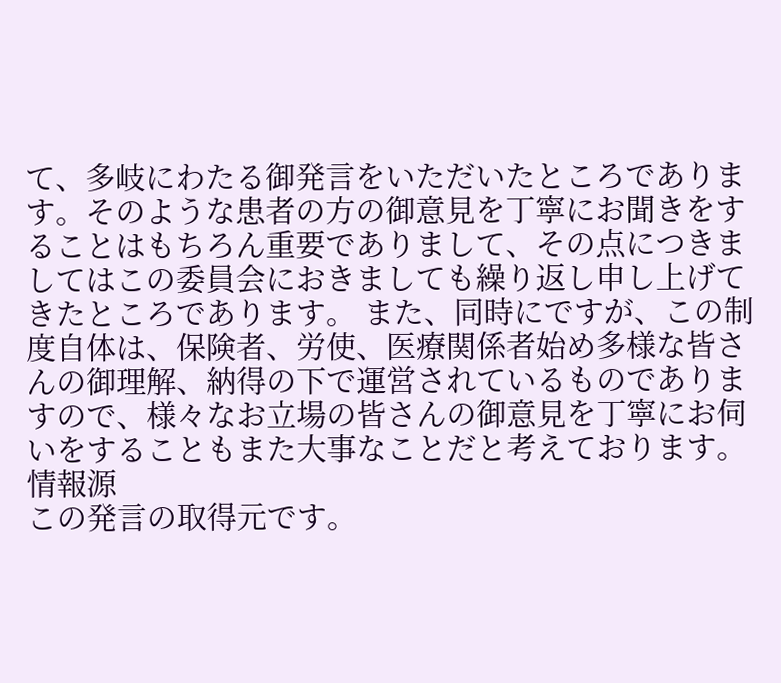て、多岐にわたる御発言をいただいたところであります。そのような患者の方の御意見を丁寧にお聞きをすることはもちろん重要でありまして、その点につきましてはこの委員会におきましても繰り返し申し上げてきたところであります。 また、同時にですが、この制度自体は、保険者、労使、医療関係者始め多様な皆さんの御理解、納得の下で運営されているものでありますので、様々なお立場の皆さんの御意見を丁寧にお伺いをすることもまた大事なことだと考えております。
情報源
この発言の取得元です。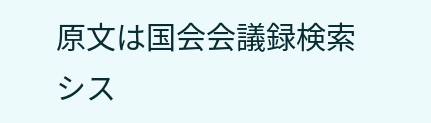原文は国会会議録検索シス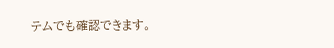テムでも確認できます。